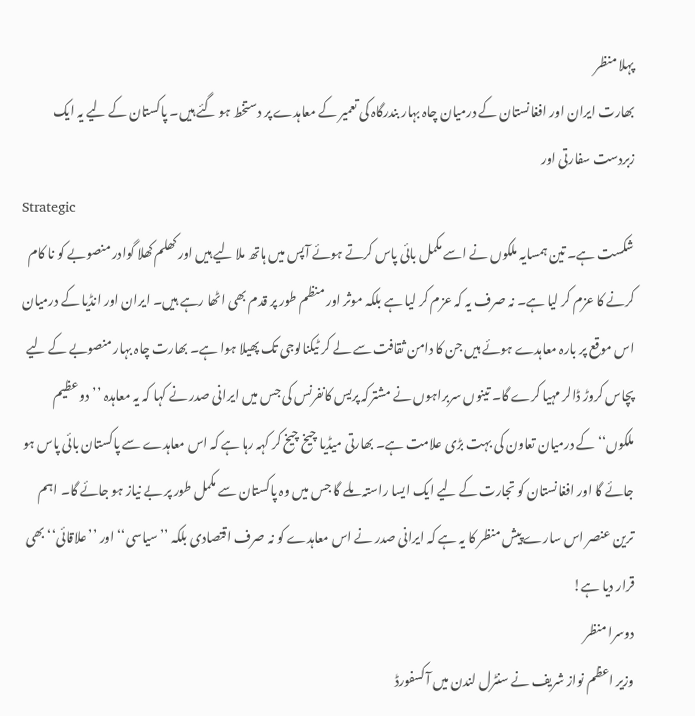پہلا منظر
بھارت ایران اور افغانستان کے درمیان چاہ بہار بندرگاہ کی تعمیر کے معاہدے پر دستخط ہو گئے ہیں۔ پاکستان کے لیے یہ ایک زبردست سفارتی اور
Strategic
شکست ہے۔ تین ہمسایہ ملکوں نے اسے مکمل بائی پاس کرتے ہوئے آپس میں ہاتھ ملا لیے ہیں اور کھلم کھلا گوادر منصوبے کو نا کام کرنے کا عزم کر لیا ہے۔ نہ صرف یہ کہ عزم کر لیا ہے بلکہ موثر اور منظم طور پر قدم بھی اٹھا رہے ہیں۔ ایران اور انڈیا کے درمیان اس موقع پر بارہ معاہدے ہوئے ہیں جن کا دامن ثقافت سے لے کر ٹیکنالوجی تک پھیلا ہوا ہے۔ بھارت چاہ بہار منصوبے کے لیے پچاس کروڑ ڈالر مہیا کرے گا۔ تینوں سربراہوں نے مشترکہ پریس کانفرنس کی جس میں ایرانی صدر نے کہا کہ یہ معاہدہ ’’دو عظیم ملکوں‘‘ کے درمیان تعاون کی بہت بڑی علامت ہے۔ بھارتی میڈیا چیخ چیخ کر کہہ رہا ہے کہ اس معاہدے سے پاکستان بائی پاس ہو جائے گا اور افغانستان کو تجارت کے لیے ایک ایسا راستہ ملے گا جس میں وہ پاکستان سے مکمل طور پر بے نیاز ہو جائے گا۔ اہم ترین عنصر اس سارے پیش منظر کا یہ ہے کہ ایرانی صدر نے اس معاہدے کو نہ صرف اقتصادی بلکہ ’’سیاسی‘‘ اور ’’علاقائی‘‘ بھی قرار دیا ہے!
دوسرا منظر
وزیر اعظم نواز شریف نے سنٹرل لندن میں آکسفورڈ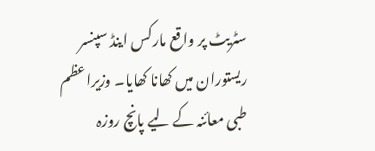سٹریٹ پر واقع مارکس اینڈ سپنسر ریستوران میں کھانا کھایا۔ وزیراعظم طبی معائنہ کے لیے پانچ روزہ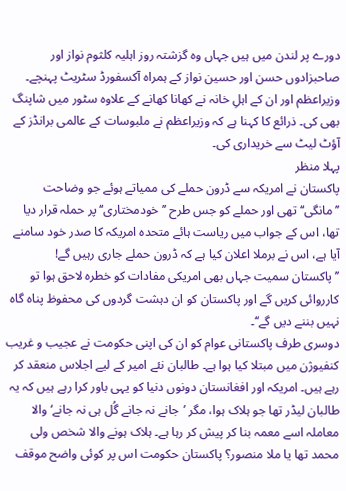دورے پر لندن میں ہیں جہاں وہ گزشتہ روز اہلیہ کلثوم نواز اور صاحبزادوں حسن اور حسین نواز کے ہمراہ آکسفورڈ سٹریٹ پہنچے۔ وزیراعظم اور ان کے اہلِ خانہ نے کھانا کھانے کے علاوہ سٹور میں شاپنگ بھی کی۔ ذرائع کا کہنا ہے کہ وزیراعظم نے ملبوسات کے عالمی برانڈز کے آؤٹ لیٹ سے خریداری کی۔
پہلا منظر
پاکستان نے امریکہ سے ڈرون حملے کی ممیاتے ہوئے جو وضاحت ’’مانگی‘‘ تھی اور حملے کو جس طرح ’’خودمختاری‘‘ پر حملہ قرار دیا تھا، اس کے جواب میں ریاست ہائے متحدہ امریکہ کا صدر خود سامنے آیا ہے، اس نے برملا اعلان کیا ہے کہ ڈرون حملے جاری رہیں گے!
’’پاکستان سمیت جہاں بھی امریکی مفادات کو خطرہ لاحق ہوا تو کارروائی کریں گے اور پاکستان کو ان دہشت گردوں کی محفوظ پناہ گاہ نہیں بننے دیں گے‘‘۔
دوسری طرف پاکستانی عوام کو ان کی اپنی حکومت نے عجیب و غریب کنفیوژن میں مبتلا کیا ہوا ہے۔ طالبان نئے امیر کے لیے اجلاس منعقد کر رہے ہیں۔ امریکہ اور افغانستان دونوں دنیا کو یہی باور کرا رہے ہیں کہ یہ طالبان لیڈر تھا جو ہلاک ہوا، مگر ’جانے نہ جانے گُل ہی نہ جانے‘ والا معاملہ اسے معمہ بنا کر پیش کر رہا ہے۔ ہلاک ہونے والا شخص ولی محمد تھا یا ملا منصور؟ پاکستان حکومت اس پر کوئی واضح موقف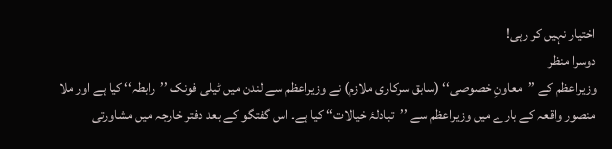اختیار نہیں کر رہی!
دوسرا منظر
وزیراعظم کے ’’معاونِ خصوصی‘‘ (سابق سرکاری ملازم) نے وزیراعظم سے لندن میں ٹیلی فونک ’’رابطہ‘‘ کیا ہے اور ملا منصور واقعہ کے بارے میں وزیراعظم سے ’’تبادلۂ خیالات‘‘ کیا ہے۔ اس گفتگو کے بعد دفتر خارجہ میں مشاورتی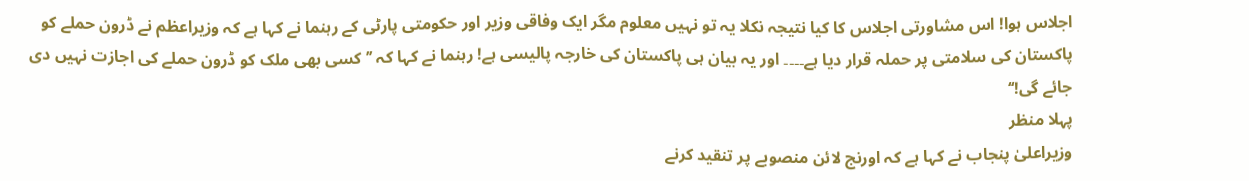اجلاس ہوا! اس مشاورتی اجلاس کا کیا نتیجہ نکلا یہ تو نہیں معلوم مگر ایک وفاقی وزیر اور حکومتی پارٹی کے رہنما نے کہا ہے کہ وزیراعظم نے ڈرون حملے کو پاکستان کی سلامتی پر حملہ قرار دیا ہے۔۔۔۔ اور یہ بیان ہی پاکستان کی خارجہ پالیسی ہے! رہنما نے کہا کہ ’’کسی بھی ملک کو ڈرون حملے کی اجازت نہیں دی جائے گی!‘‘
پہلا منظر
وزیراعلیٰ پنجاب نے کہا ہے کہ اورنج لائن منصوبے پر تنقید کرنے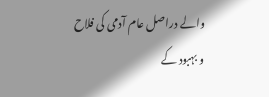والے دراصل عام آدمی کی فلاح و بہبود کے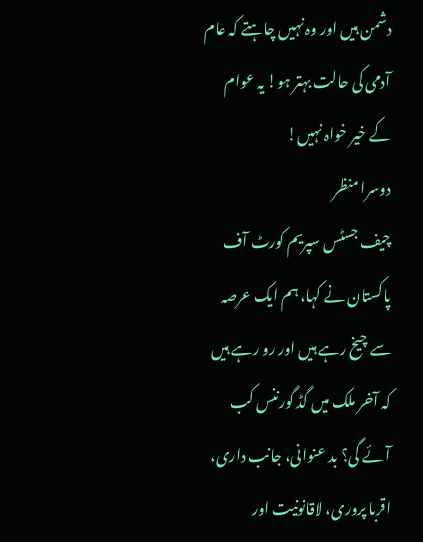دشمن ہیں اور وہ نہیں چاہتے کہ عام آدمی کی حالت بہتر ہو! یہ عوام کے خیر خواہ نہیں!
دوسرا منظر
چیف جسٹس سپریم کورٹ آف پاکستان نے کہا، ہم ایک عرصہ سے چیخ رہے ہیں اور رو رہے ہیں کہ آخر ملک میں گڈ گورننس کب آئے گی؟ بد عنوانی، جانب داری، اقربا پروری، لاقانونیت اور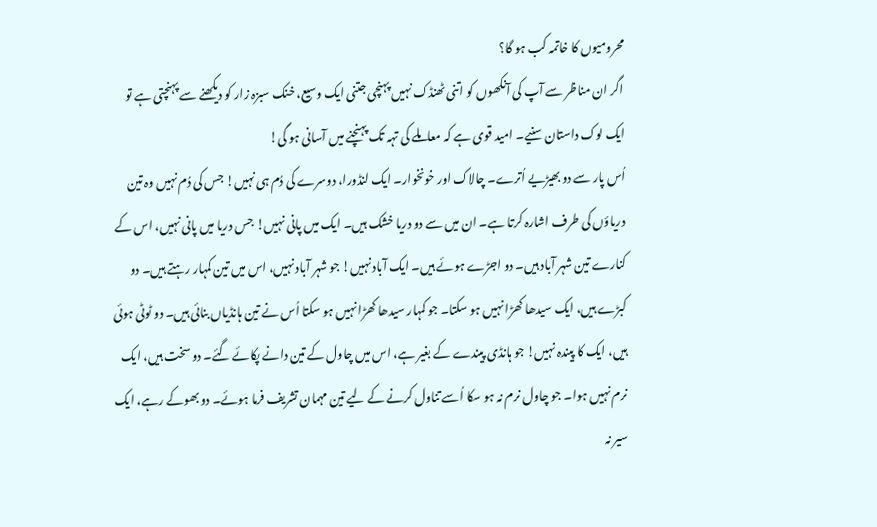محرومیوں کا خاتمہ کب ہو گا؟
اگر ان مناظر سے آپ کی آنکھوں کو اتنی ٹھنڈک نہیں پہنچی جتنی ایک وسیع، خنک سبزہ زار کو دیکھنے سے پہنچتی ہے تو ایک لوک داستان سنیے۔ امید قوی ہے کہ معاملے کی تہہ تک پہنچنے میں آسانی ہو گی!
اُس پار سے دو بھیڑیے اُترے۔ چالاک اور خونخوار۔ ایک لنڈورا، دوسرے کی دُم ہی نہیں! جس کی دُم نہیں وہ تین دریاؤں کی طرف اشارہ کرتا ہے۔ ان میں سے دو دریا خشک ہیں۔ ایک میں پانی نہیں! جس دریا میں پانی نہیں، اس کے کنارے تین شہر آباد ہیں۔ دو اجڑے ہوئے ہیں۔ ایک آباد نہیں! جو شہر آباد نہیں، اس میں تین کمہار رہتے ہیں۔ دو کبڑے ہیں، ایک سیدھا کھڑا نہیں ہو سکتا۔ جو کمہار سیدھا کھڑا نہیں ہو سکتا اُس نے تین ہانڈیاں بنائی ہیں۔ دو ٹوٹی ہوئی ہیں، ایک کا پیندہ نہیں! جو ہانڈی پیندے کے بغیر ہے، اس میں چاول کے تین دانے پکائے گئے۔ دو سخت ہیں، ایک نرم نہیں ہوا۔ جو چاول نرم نہ ہو سکا اُسے تناول کرنے کے لیے تین مہمان تشریف فرما ہوئے۔ دو بھوکے رہے، ایک سیر نہ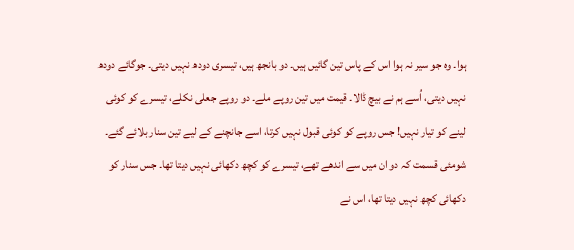ہوا۔ وہ جو سیر نہ ہوا اس کے پاس تین گائیں ہیں۔ دو بانجھ ہیں، تیسری دودھ نہیں دیتی۔ جوگائے دودھ نہیں دیتی، اُسے ہم نے بیچ ڈالا۔ قیمت میں تین روپے ملے۔ دو روپے جعلی نکلے، تیسرے کو کوئی لینے کو تیار نہیں! جس روپے کو کوئی قبول نہیں کرتا، اسے جانچنے کے لیے تین سنار بلائے گئے۔ شومئی قسمت کہ دو ان میں سے اندھے تھے، تیسرے کو کچھ دکھائی نہیں دیتا تھا۔ جس سنار کو دکھائی کچھ نہیں دیتا تھا، اس نے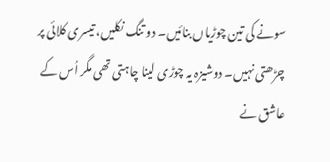سونے کی تین چوڑیاں بنائیں۔ دو تنگ نکلیں، تیسری کلائی پر چڑھتی نہیں۔ دوشیزہ یہ چوڑی لینا چاہتی تھی مگر اُس کے عاشق نے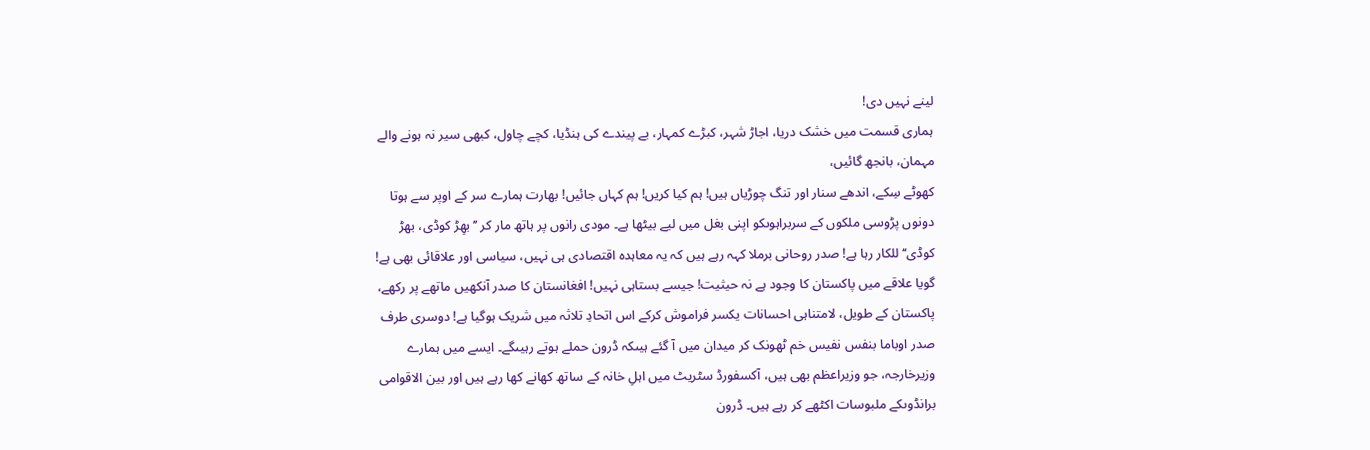لینے نہیں دی!
ہماری قسمت میں خشک دریا، اجاڑ شہر، کبڑے کمہار، بے پیندے کی ہنڈیا، کچے چاول، کبھی سیر نہ ہونے والے مہمان، بانجھ گائیں،
کھوٹے سِکے، اندھے سنار اور تنگ چوڑیاں ہیں! ہم کیا کریں! ہم کہاں جائیں! بھارت ہمارے سر کے اوپر سے ہوتا دونوں پڑوسی ملکوں کے سربراہوںکو اپنی بغل میں لیے بیٹھا ہے۔ مودی رانوں پر ہاتھ مار کر ’’بھِڑ کوڈی، بھڑ کوڈی‘‘ للکار رہا ہے! صدر روحانی برملا کہہ رہے ہیں کہ یہ معاہدہ اقتصادی ہی نہیں، سیاسی اور علاقائی بھی ہے! گویا علاقے میں پاکستان کا وجود ہے نہ حیثیت! جیسے بستاہی نہیں! افغانستان کا صدر آنکھیں ماتھے پر رکھے، پاکستان کے طویل، لامتناہی احسانات یکسر فراموش کرکے اس اتحادِ تلاثہ میں شریک ہوگیا ہے! دوسری طرف صدر اوباما بنفس نفیس خم ٹھونک کر میدان میں آ گئے ہیںکہ ڈرون حملے ہوتے رہیںگے۔ ایسے میں ہمارے وزیرخارجہ، جو وزیراعظم بھی ہیں، آکسفورڈ سٹریٹ میں اہلِ خانہ کے ساتھ کھانے کھا رہے ہیں اور بین الاقوامی برانڈوںکے ملبوسات اکٹھے کر رہے ہیں۔ ڈرون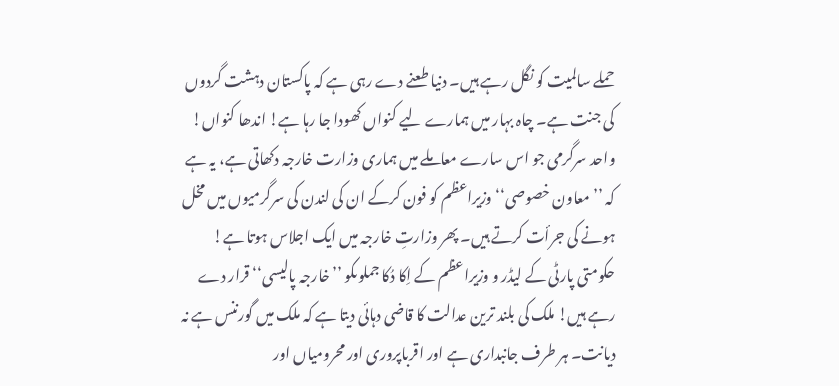حملے سالمیت کو نگل رہے ہیں۔ دنیا طعنے دے رہی ہے کہ پاکستان دہشت گردوں کی جنت ہے۔ چاہ بہار میں ہمارے لیے کنواں کھودا جا رہا ہے! اندھا کنواں! واحد سرگرمی جو اس سارے معاملے میں ہماری وزارت خارجہ دکھاتی ہے، یہ ہے کہ ’’معاون خصوصی‘‘ وزیراعظم کو فون کرکے ان کی لندن کی سرگرمیوں میں مخل ہونے کی جرأت کرتے ہیں۔ پھر وزارتِ خارجہ میں ایک اجلاس ہوتا ہے! حکومتی پارٹی کے لیڈر و وزیراعظم کے اِکا دُکا جملوںکو ’’خارجہ پالیسی‘‘ قرار دے رہے ہیں! ملک کی بلند ترین عدالت کا قاضی دہائی دیتا ہے کہ ملک میں گورننس ہے نہ دیانت۔ ہر طرف جانبداری ہے اور اقرباپروری اور محرومیاں اور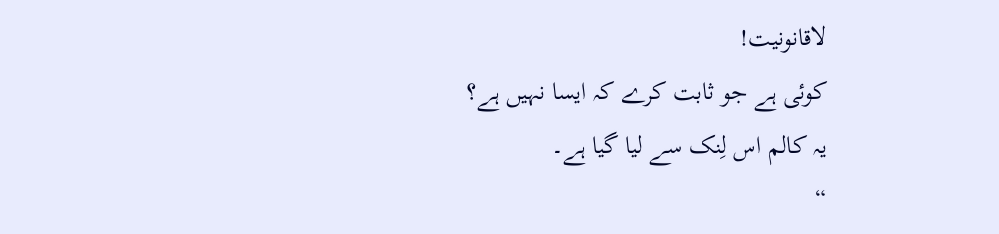لاقانونیت!
کوئی ہے جو ثابت کرے کہ ایسا نہیں ہے؟
یہ کالم اس لِنک سے لیا گیا ہے۔
“